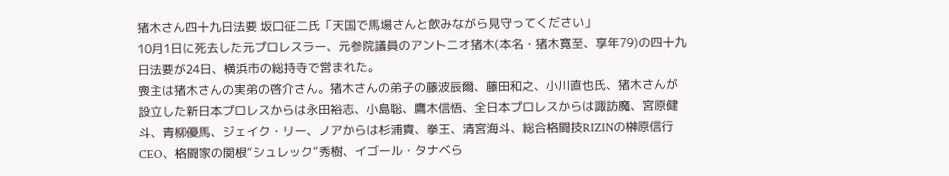猪木さん四十九日法要 坂口征二氏「天国で馬場さんと飲みながら見守ってください」
10月1日に死去した元プロレスラー、元参院議員のアントニオ猪木(本名・猪木寛至、享年79)の四十九日法要が24日、横浜市の総持寺で営まれた。
喪主は猪木さんの実弟の啓介さん。猪木さんの弟子の藤波辰爾、藤田和之、小川直也氏、猪木さんが設立した新日本プロレスからは永田裕志、小島聡、鷹木信悟、全日本プロレスからは諏訪魔、宮原健斗、青柳優馬、ジェイク・リー、ノアからは杉浦貴、拳王、清宮海斗、総合格闘技RIZINの榊原信行CEO、格闘家の関根“シュレック”秀樹、イゴール・タナベら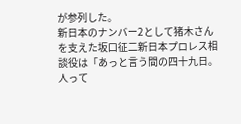が参列した。
新日本のナンバー2として猪木さんを支えた坂口征二新日本プロレス相談役は「あっと言う間の四十九日。人って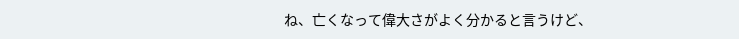ね、亡くなって偉大さがよく分かると言うけど、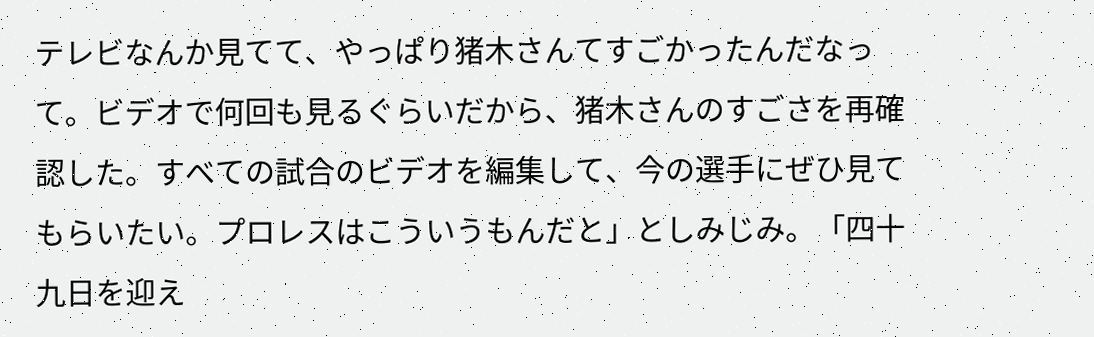テレビなんか見てて、やっぱり猪木さんてすごかったんだなって。ビデオで何回も見るぐらいだから、猪木さんのすごさを再確認した。すべての試合のビデオを編集して、今の選手にぜひ見てもらいたい。プロレスはこういうもんだと」としみじみ。「四十九日を迎え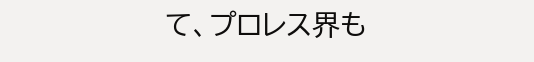て、プロレス界も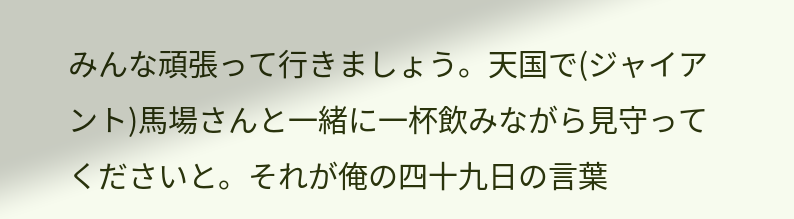みんな頑張って行きましょう。天国で(ジャイアント)馬場さんと一緒に一杯飲みながら見守ってくださいと。それが俺の四十九日の言葉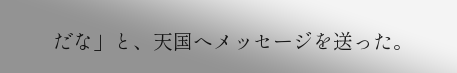だな」と、天国へメッセージを送った。